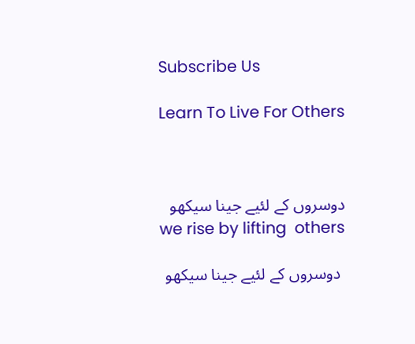Subscribe Us

Learn To Live For Others



دوسروں کے لئیے جینا سیکھو
we rise by lifting  others

 دوسروں کے لئیے جینا سیکھو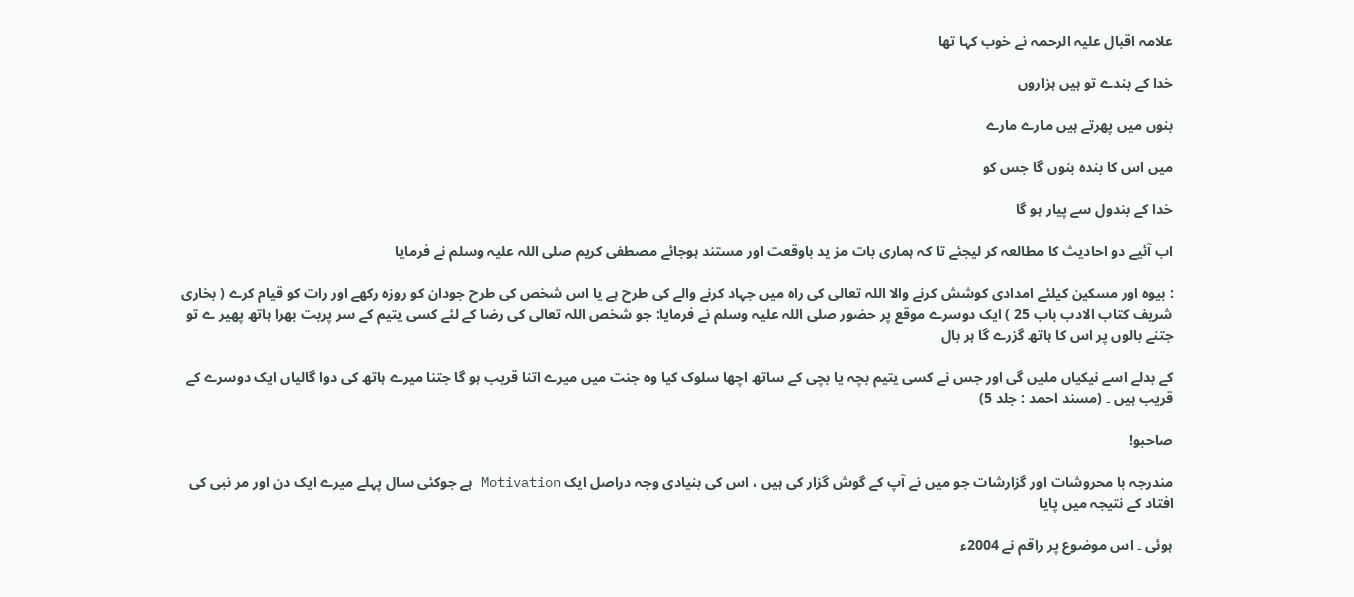علامہ اقبال علیہ الرحمہ نے خوب کہا تھا

خدا کے بندے تو ہیں ہزاروں

بنوں میں پھرتے ہیں مارے مارے

میں اس کا بندہ بنوں گا جس کو

خدا کے بندول سے پیار ہو گا

اب آئیے دو احادیث کا مطالعہ کر لیجئے تا کہ ہماری بات مز ید باوقعت اور مستند ہوجائے مصطفی کریم صلی اللہ علیہ وسلم نے فرمایا

: بیوہ اور مسکین کیلئے امدادی کوشش کرنے والا اللہ تعالی کی راہ میں جہاد کرنے والے کی طرح ہے یا اس شخص کی طرح جودان کو روزہ رکھے اور رات کو قیام کرے ( بخاری شریف کتاب الادب باب 25 ) ایک دوسرے موقع پر حضور صلی اللہ علیہ وسلم نے فرمایا: جو شخص اللہ تعالی کی رضا کے لئے کسی یتیم کے سر پربت بھرا ہاتھ پھیر ے تو جتنے بالوں پر اس کا ہاتھ گزرے گا ہر بال

کے بدلے اسے نیکیاں ملیں گی اور جس نے کسی یتیم بچہ یا بچی کے ساتھ اچھا سلوک کیا وہ جنت میں میرے اتنا قریب ہو گا جتنا میرے ہاتھ کی دوا گالیاں ایک دوسرے کے قریب ہیں ۔ (مسند احمد : جلد 5)

صاحبو!

مندرجہ با محروشات اور گزارشات جو میں نے آپ کے گوش گزار کی ہیں ، اس کی بنیادی وجہ دراصل ایک Motivation ہے جوکئی سال پہلے میرے ایک دن اور مر نبی کی افتاد کے نتیجہ میں پایا

ہوئی ۔ اس موضوع پر راقم نے 2004ء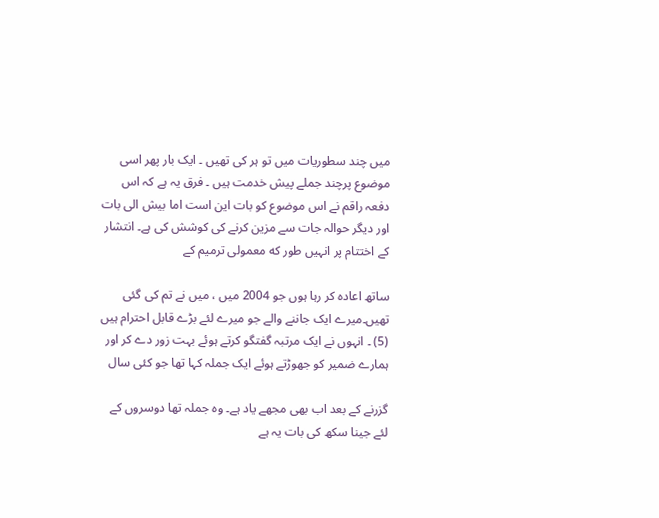میں چند سطوریات میں تو ہر کی تھیں ۔ ایک بار پھر اسی موضوع پرچند جملے پیش خدمت ہیں ۔ فرق یہ ہے کہ اس دفعہ راقم نے اس موضوع کو بات این است اما بیش الی بات اور دیگر حوالہ جات سے مزین کرنے کی کوشش کی ہے۔ انتشار کے اختتام پر انہیں طور که معمولی ترمیم کے

ساتھ اعادہ کر رہا ہوں جو 2004 میں ، میں نے تم کی گئی تھیں۔میرے ایک جاننے والے جو میرے لئے بڑے قابل احترام ہیں (5) ۔ انہوں نے ایک مرتبہ گفتگو کرتے ہوئے بہت زور دے کر اور ہمارے ضمیر کو جھوڑتے ہوئے ایک جملہ کہا تھا جو کئی سال

گزرنے کے بعد اب بھی مجھے یاد ہے۔ وہ جملہ تھا دوسروں کے لئے جینا سکھ کی بات یہ ہے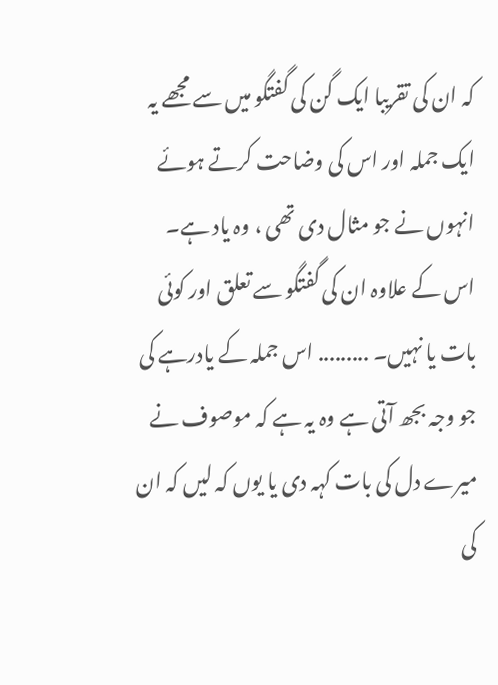کہ ان کی تقریبا ایک گن کی گفتگو میں سے مجھے یہ ایک جملہ اور اس کی وضاحت کرتے ہوئے انہوں نے جو مثال دی تھی ، وہ یاد ہے۔ اس کے علاوہ ان کی گفتگو سے تعلق اور کوئی بات یا نہیں۔ ......... اس جملہ کے یادرہے کی جو وجہ بجھ آتی ہے وہ یہ ہے کہ موصوف نے میرے دل کی بات کہہ دی یا یوں کہ لیں کہ ان کی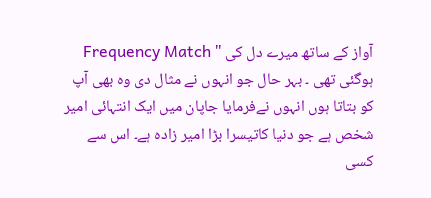آواز کے ساتھ میرے دل کی " Frequency Match ہوگئی تھی ۔ بہر حال جو انہوں نے مثال دی وہ بھی آپ کو بتاتا ہوں انہوں نےفرمایا جاپان میں ایک انتہائی امیر شخص ہے جو دنیا کاتیسرا بڑا امیر زادہ ہے۔ اس سے کسی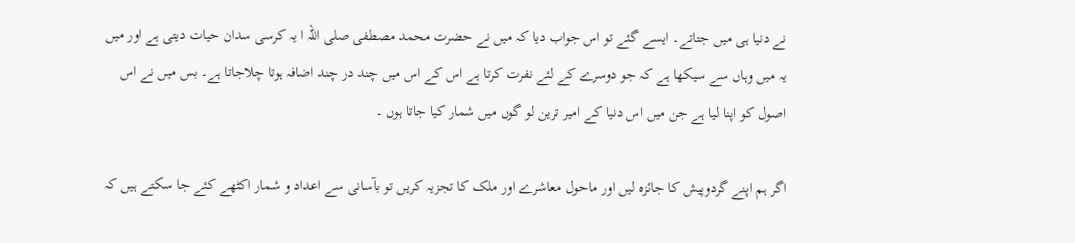نے دنیا ہی میں جتاتے۔ ایسے گئے تو اس جواب دیا کہ میں نے حضرت محمد مصطفی صلی اللہ ا یہ کرسی سدان حیات دیتی ہے اور میں یہ میں وہاں سے سیکھا ہے کہ جو دوسرے کے لئے نفرت کرتا ہے اس کے اس میں چند در چند اضافہ ہوتا چلاجاتا ہے۔ بس میں نے اس اصول کو اپنا لیا ہے جن میں اس دنیا کے امیر ترین لو گوں میں شمار کیا جاتا ہوں ۔

اگر ہم اپنے گردوپیش کا جائزہ لیں اور ماحول معاشرے اور ملک کا تجزیہ کریں تو بآسانی سے اعداد و شمار اکٹھے کئے جا سکتے ہیں کہ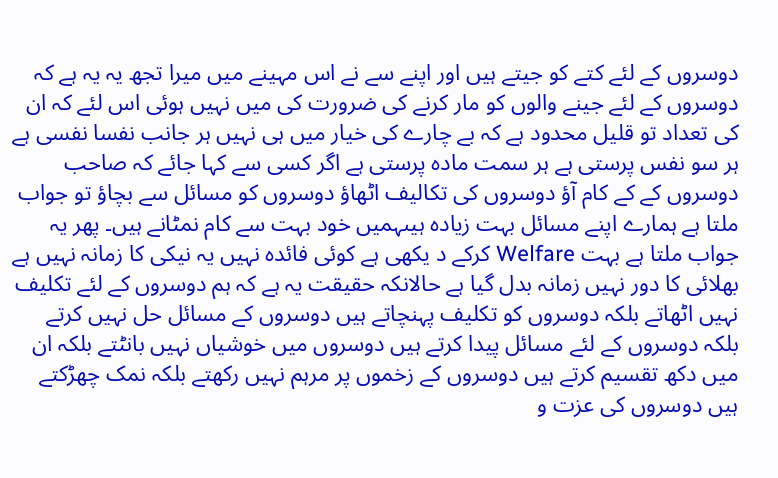دوسروں کے لئے کتے کو جیتے ہیں اور اپنے سے نے اس مہینے میں میرا تجھ یہ یہ ہے کہ دوسروں کے لئے جینے والوں کو مار کرنے کی ضرورت کی میں نہیں ہوئی اس لئے کہ ان کی تعداد تو قلیل محدود ہے کہ بے چارے کی خیار میں ہی نہیں ہر جانب نفسا نفسی ہے ہر سو نفس پرستی ہے ہر سمت مادہ پرستی ہے اگر کسی سے کہا جائے کہ صاحب دوسروں کے کے کام آؤ دوسروں کی تکالیف اٹھاؤ دوسروں کو مسائل سے بچاؤ تو جواب ملتا ہے ہمارے اپنے مسائل بہت زیادہ ہیںہمیں خود بہت سے کام نمٹانے ہیں۔ پھر یہ جواب ملتا ہے بہت Welfare کرکے د یکھی ہے کوئی فائدہ نہیں یہ نیکی کا زمانہ نہیں ہے بھلائی کا دور نہیں زمانہ بدل گیا ہے حالانکہ حقیقت یہ ہے کہ ہم دوسروں کے لئے تکلیف نہیں اٹھاتے بلکہ دوسروں کو تکلیف پہنچاتے ہیں دوسروں کے مسائل حل نہیں کرتے بلکہ دوسروں کے لئے مسائل پیدا کرتے ہیں دوسروں میں خوشیاں نہیں بانٹتے بلکہ ان میں دکھ تقسیم کرتے ہیں دوسروں کے زخموں پر مرہم نہیں رکھتے بلکہ نمک چھڑکتے ہیں دوسروں کی عزت و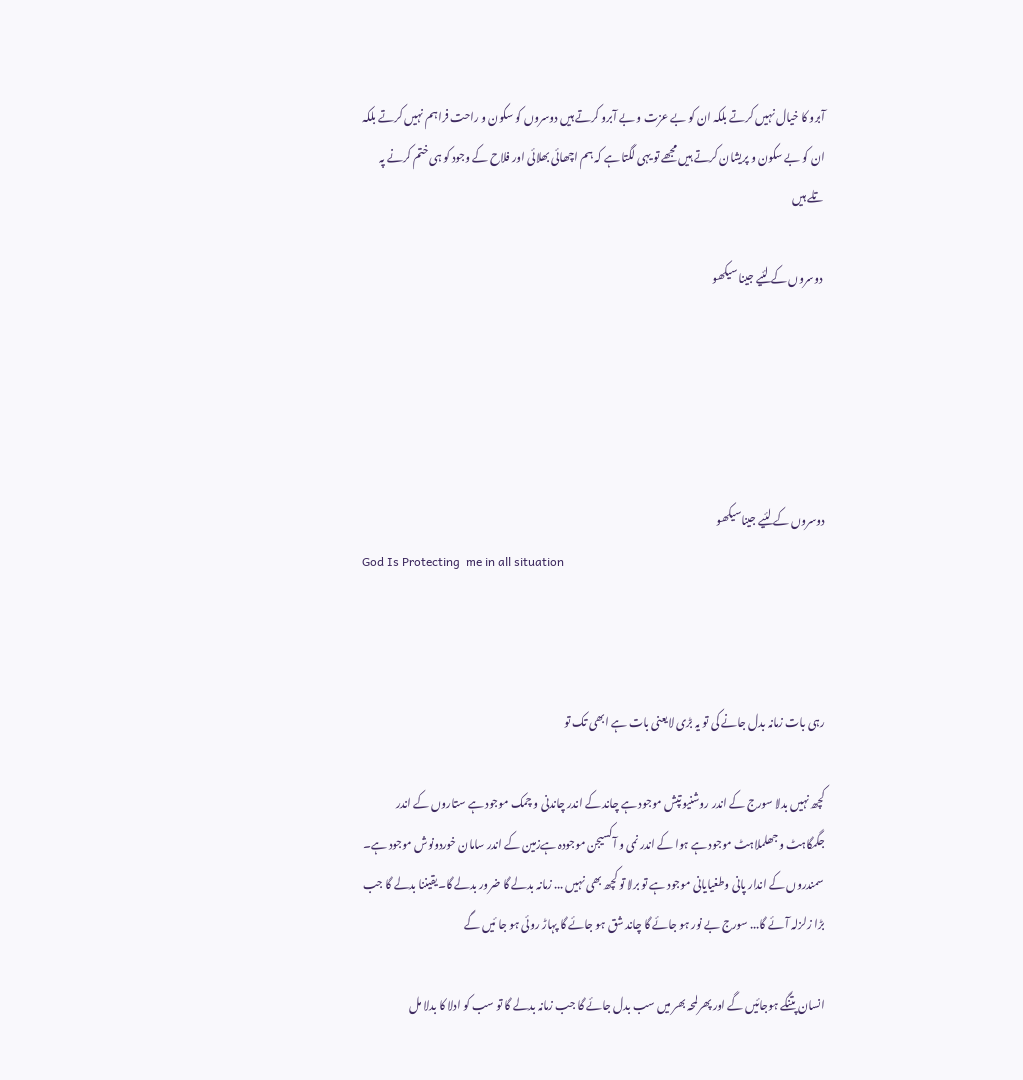آبرو کا خیال نہیں کرتے بلکہ ان کو بے عزت و بے آبرو کرتے ہیں دوسروں کو سکون و راحت فراہم نہیں کرتے بلکہ ان کو بے سکون و پریشان کرتے ہیں مجھے تو یہی لگتا ہے کہ ہم اچھائی بھلائی اور فلاح کے وجود کو ہی ختم کرنے پہ تلے ہیں

 دوسروں کے لئیے جینا سیکھو





دوسروں کے لئیے جیناسیکھو
God Is Protecting  me in all situation



رہی بات زمانہ بدل جانے کی تو یہ بڑی لایعنی بات ہے ابھی تک تو

کچھ نہیں بدلا سورج کے اندر روشنیو تپش موجود ہے چاند کے اندر چاندنی و چمک موجود ہے ستاروں کے اندر جگمگاہٹ و جھلملاہٹ موجود ہے ہوا کے اندر نمی و آکسیجن موجودہ ہےزمین کے اندر سامان خوردونوش موجود ہے۔ سمندروں کے اندار پانی وطغیایانی موجود ہے تو برلا تو کچھ بھی نہیں ... زمانہ بدلے گا ضرور بدلے گا۔یقیننا بدلے گا جب بڑا زلزلہ آئے گا... سورج بے نور ہو جائے گا چاند شق ہو جائے گا پہاڑ روئی ہو جا ئیں گے

انسان پتنگے ہوجائیں گے اور پھرلمحہ بھر میں سب بدل جائے گا جب زمانہ بدلے گا تو سب کو ادلا کا بدلا مل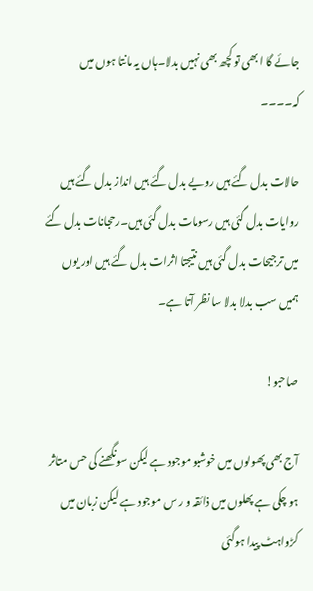جائے گا ا بھی تو کچھ بھی نہیں بدلا۔ہاں یہ مانتا ہوں میں کہ۔۔۔۔

حالات بدل گئے ہیں رویے بدل گئے ہیں انداز بدل گئے ہیں روایات بدل گئی ہیں رسومات بدل گئی ہیں۔رحجانات بدل گئے میں ترجیحات بدل گئی ہیں نتیجتا اثرات بدل گئے ہیں اور یوں ہمیں سب بدلا بدلا سا نظر آتا ہے۔

صاحبو!

آج بھی پھولوں میں خوشبو موجود ہے لیکن سونگھنے کی حس متاثر ہو چکی ہے پھلوں میں ذائقہ و ر س موجود ہے لیکن زبان میں کڑواہٹ پیدا ہوگئی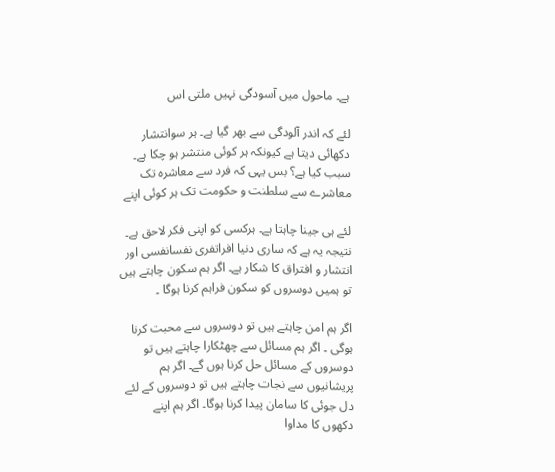ہے۔ ماحول میں آسودگی نہیں ملتی اس

لئے کہ اندر آلودگی سے بھر گیا ہے۔ ہر سوانتشار دکھائی دیتا ہے کیونکہ ہر کوئی منتشر ہو چکا ہے۔ سبب کیا ہے؟ بس یہی کہ فرد سے معاشرہ تک معاشرے سے سلطنت و حکومت تک ہر کوئی اپنے

لئے ہی جینا چاہتا ہے۔ ہرکسی کو اپنی فکر لاحق ہے۔ نتیجہ یہ ہے کہ ساری دنیا افراتفری نفسانفسی اور انتشار و افتراق کا شکار ہے۔ اگر ہم سکون چاہتے ہیں تو ہمیں دوسروں کو سکون فراہم کرنا ہوگا ۔

اگر ہم امن چاہتے ہیں تو دوسروں سے محبت کرنا ہوگی ۔ اگر ہم مسائل سے چھٹکارا چاہتے ہیں تو دوسروں کے مسائل حل کرنا ہوں گے۔ اگر ہم پریشانیوں سے نجات چاہتے ہیں تو دوسروں کے لئے دل جوئی کا سامان پیدا کرنا ہوگا۔ اگر ہم اپنے دکھوں کا مداوا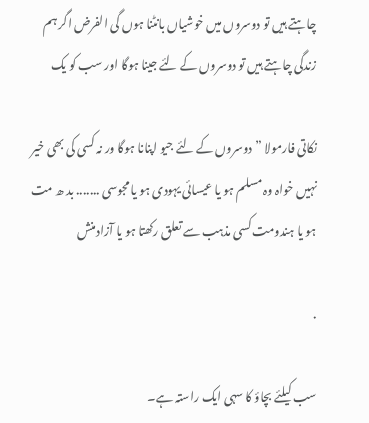چاہتے ہیں تو دوسروں میں خوشیاں بانٹنا ہوں گی الفرض اگر ہم زندگی چاہتے ہیں تو دوسروں کے لئے جینا ہوگا اور سب کو یک

نکاتی فارمولا ”دوسروں کے لئے جیو اپنانا ہوگا ور نہ کسی کی بھی خیر نہیں خواہ وہ مسلم ہو یا عیسائی یہودی ہو یا مجوسی ....... بد ھ مت ہو یا ہندومت کسی مذہب سے تعلق رکھتا ہو یا آزادمنش

.

سب کیلئے بچاؤ کا سہی ایک راستہ ہے۔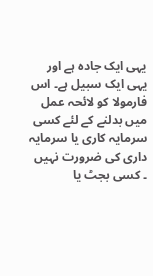یہی ایک جادہ ہے اور یہی ایک سبیل ہے۔ اس فارمولا کو لائحہ عمل میں بدلنے کے لئے کسی سرمایہ کاری یا سرمایہ داری کی ضرورت نہیں ۔ کسی بجٹ یا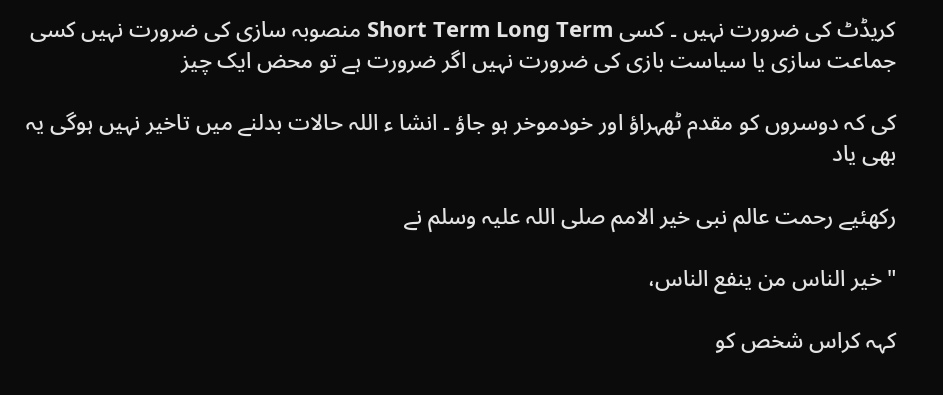کریڈٹ کی ضرورت نہیں ۔ کسی Short Term Long Term منصوبہ سازی کی ضرورت نہیں کسی جماعت سازی یا سیاست بازی کی ضرورت نہیں اگر ضرورت ہے تو محض ایک چیز

کی کہ دوسروں کو مقدم ٹھہراؤ اور خودموخر ہو جاؤ ۔ انشا ء اللہ حالات بدلنے میں تاخیر نہیں ہوگی یہ بھی یاد

رکھئیے رحمت عالم نبی خیر الامم صلی اللہ علیہ وسلم نے

"خير الناس من ينفع الناس،

کہہ کراس شخص کو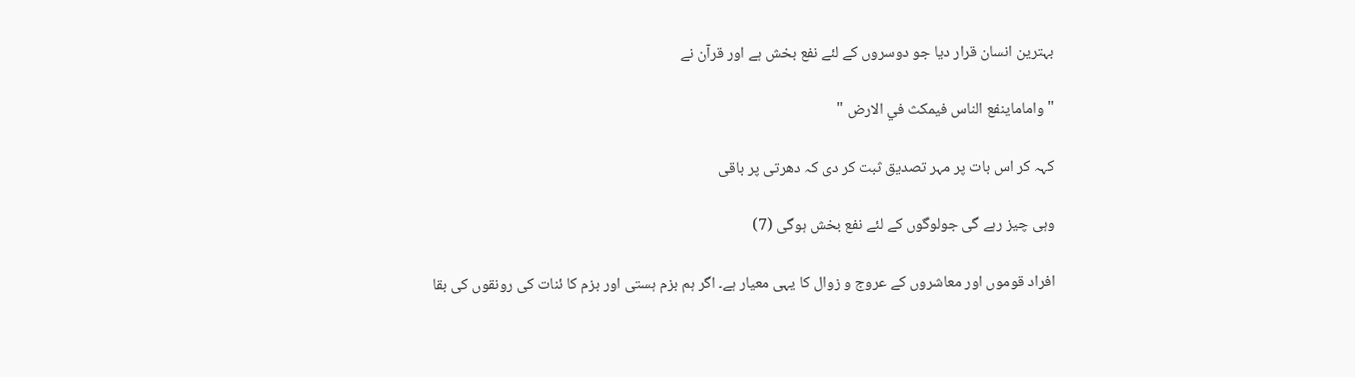بہترین انسان قرار دیا جو دوسروں کے لئے نفع بخش ہے اور قرآن نے

"واماماينفع الناس فيمكث في الارض "

کہہ کر اس بات پر مہر تصدیق ثبت کر دی کہ دھرتی پر باقی

وہی چیز رہے گی جولوگوں کے لئے نفع بخش ہوگی (7)

افراد قوموں اور معاشروں کے عروج و زوال کا یہی معیار ہے۔ اگر ہم بزم ہستی اور بزم کا ئنات کی رونقوں کی بقا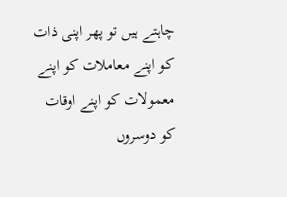چاہتے ہیں تو پھر اپنی ذات کو اپنے معاملات کو اپنے معمولات کو اپنے اوقات کو دوسروں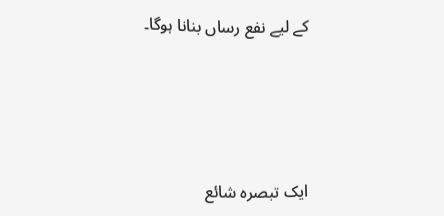کے لیے نفع رساں بنانا ہوگا۔






ایک تبصرہ شائع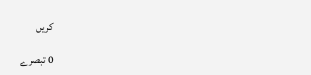کریں

0 تبصرے